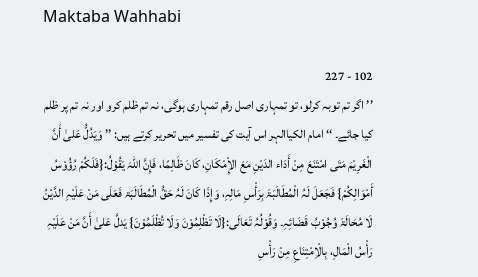Maktaba Wahhabi

102 - 227
’’ اگر تم توبہ کرلو، تو تمہاری اصل رقم تمہاری ہوگی، نہ تم ظلم کرو اور نہ تم پر ظلم کیا جائے۔ ‘‘ امام الکیاالہر اس آیت کی تفسیر میں تحریر کرتے ہیں: ’’ وَیَدُلُّ عَلیٰ أَنَّ الْغَرِیْمَ مَتَی امْتَنَعَ مِنْ أَدَاء الدَیْنِ مَعَ الإِْمْکَانِ، کَانَ ظَالِمًا، فَإِنَّ اللّٰہَ یَقُوْلُ:{فَلَکُمْ رُؤُوْسُ أَمْوَالِکُمْ} فَجَعَلَ لَہُ الْمُطَالَبَۃَ بِرَأْسِ مَالِہِ، وَإِذَا کَانَ لَہُ حَقُّ الْمُطَالَبَۃ فَعَلَی مَنْ عَلَیْہِ الدَّیْنُ لَا مُحَالَۃَ وُجُوْبُ قَضَائِہِ۔ وَقُوْلُہُ تَعَالَی:{لَا تَظْلِمُوْنَ وَلَا تُظْلَمُوْنَ} یَدلَّ عَلیٰ أَنَّ مَنْ عَلَیْہِ رَأْسُ الْمَالِ، بِالْاِمْتِنَاعِ مِنْ رَأْسِ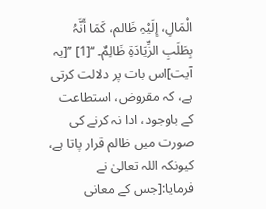الْمَالِ، إِلَیْہِ ظَالم، کَمَا أَنَّہُ بِطَلَبِ الزِّیَادَۃِ ظَالِمٌ۔ ‘‘[1] ’’[یہ آیت]اس بات پر دلالت کرتی ہے، کہ مقروض، استطاعت کے باوجود، ادا نہ کرنے کی صورت میں ظالم قرار پاتا ہے، کیونکہ اللہ تعالیٰ نے فرمایا:[جس کے معانی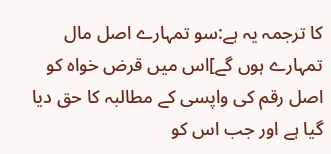کا ترجمہ یہ ہے:سو تمہارے اصل مال تمہارے ہوں گے]اس میں قرض خواہ کو اصل رقم کی واپسی کے مطالبہ کا حق دیا گیا ہے اور جب اس کو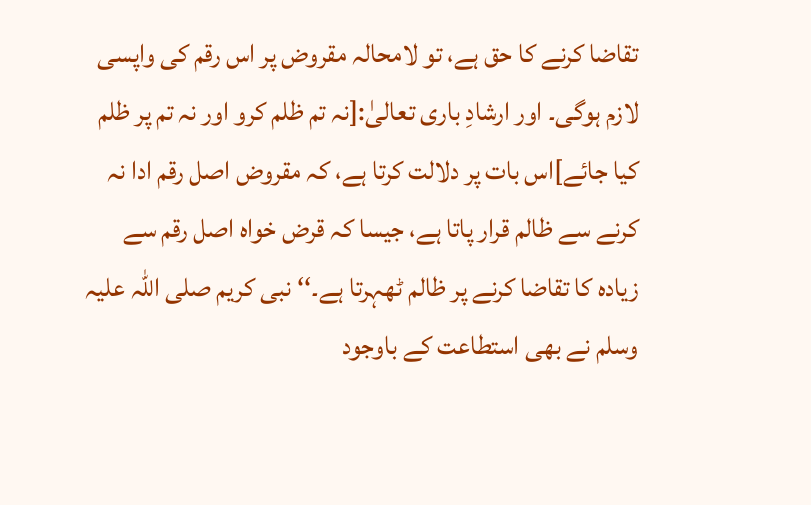تقاضا کرنے کا حق ہے، تو لامحالہ مقروض پر اس رقم کی واپسی لازم ہوگی۔ اور ارشادِ باری تعالیٰ:[نہ تم ظلم کرو اور نہ تم پر ظلم کیا جائے]اس بات پر دلالت کرتا ہے، کہ مقروض اصل رقم ادا نہ کرنے سے ظالم قرار پاتا ہے، جیسا کہ قرض خواہ اصل رقم سے زیادہ کا تقاضا کرنے پر ظالم ٹھہرتا ہے۔‘‘ نبی کریم صلی اللہ علیہ وسلم نے بھی استطاعت کے باوجود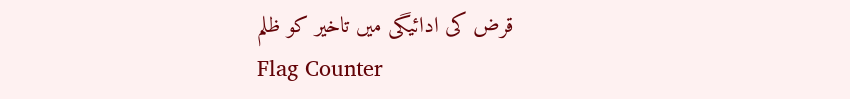قرض کی ادائیگی میں تاخیر کو ظلم
Flag Counter